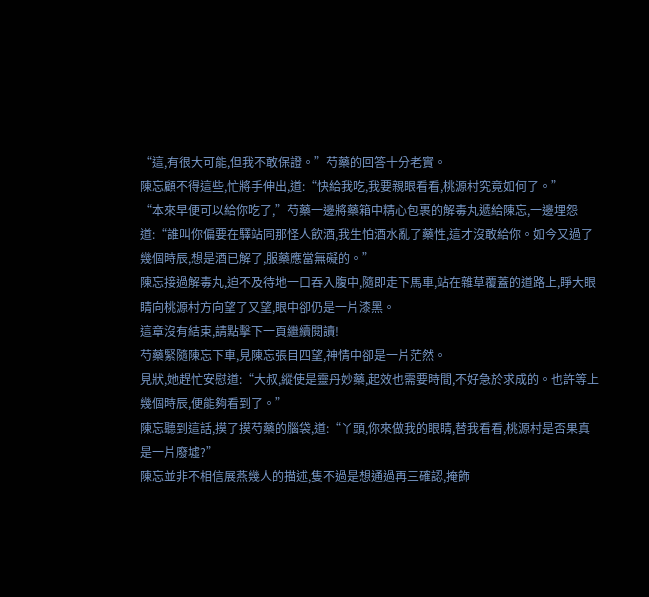“這,有很大可能,但我不敢保證。”芍藥的回答十分老實。
陳忘顧不得這些,忙將手伸出,道:“快給我吃,我要親眼看看,桃源村究竟如何了。”
“本來早便可以給你吃了,”芍藥一邊將藥箱中精心包裹的解毒丸遞給陳忘,一邊埋怨道:“誰叫你偏要在驛站同那怪人飲酒,我生怕酒水亂了藥性,這才沒敢給你。如今又過了幾個時辰,想是酒已解了,服藥應當無礙的。”
陳忘接過解毒丸,迫不及待地一口吞入腹中,隨即走下馬車,站在雜草覆蓋的道路上,睜大眼睛向桃源村方向望了又望,眼中卻仍是一片漆黑。
這章沒有結束,請點擊下一頁繼續閱讀!
芍藥緊隨陳忘下車,見陳忘張目四望,神情中卻是一片茫然。
見狀,她趕忙安慰道:“大叔,縱使是靈丹妙藥,起效也需要時間,不好急於求成的。也許等上幾個時辰,便能夠看到了。”
陳忘聽到這話,摸了摸芍藥的腦袋,道:“丫頭,你來做我的眼睛,替我看看,桃源村是否果真是一片廢墟?”
陳忘並非不相信展燕幾人的描述,隻不過是想通過再三確認,掩飾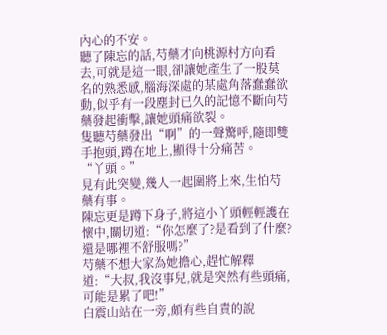內心的不安。
聽了陳忘的話,芍藥才向桃源村方向看去,可就是這一眼,卻讓她產生了一股莫名的熟悉感,腦海深處的某處角落蠢蠢欲動,似乎有一段塵封已久的記憶不斷向芍藥發起衝擊,讓她頭痛欲裂。
隻聽芍藥發出“啊”的一聲驚呼,隨即雙手抱頭,蹲在地上,顯得十分痛苦。
“丫頭。”
見有此突變,幾人一起圍將上來,生怕芍藥有事。
陳忘更是蹲下身子,將這小丫頭輕輕護在懷中,關切道:“你怎麼了?是看到了什麼?還是哪裡不舒服嗎?”
芍藥不想大家為她擔心,趕忙解釋道:“大叔,我沒事兒,就是突然有些頭痛,可能是累了吧!”
白震山站在一旁,頗有些自責的說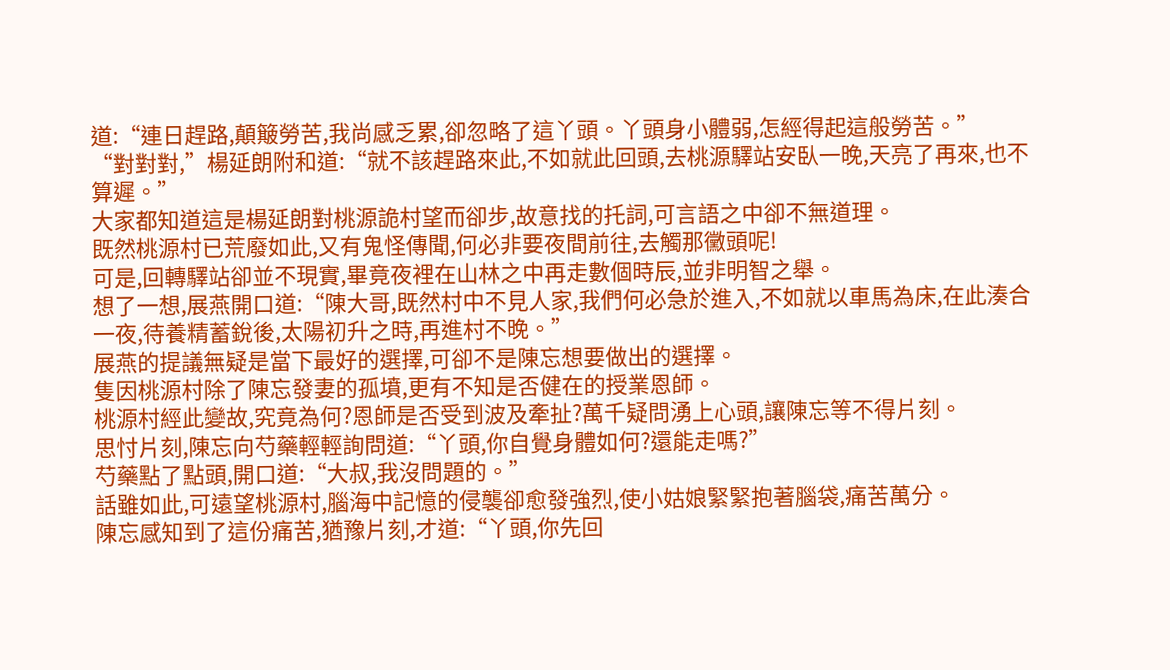道:“連日趕路,顛簸勞苦,我尚感乏累,卻忽略了這丫頭。丫頭身小體弱,怎經得起這般勞苦。”
“對對對,”楊延朗附和道:“就不該趕路來此,不如就此回頭,去桃源驛站安臥一晚,天亮了再來,也不算遲。”
大家都知道這是楊延朗對桃源詭村望而卻步,故意找的托詞,可言語之中卻不無道理。
既然桃源村已荒廢如此,又有鬼怪傳聞,何必非要夜間前往,去觸那黴頭呢!
可是,回轉驛站卻並不現實,畢竟夜裡在山林之中再走數個時辰,並非明智之舉。
想了一想,展燕開口道:“陳大哥,既然村中不見人家,我們何必急於進入,不如就以車馬為床,在此湊合一夜,待養精蓄銳後,太陽初升之時,再進村不晚。”
展燕的提議無疑是當下最好的選擇,可卻不是陳忘想要做出的選擇。
隻因桃源村除了陳忘發妻的孤墳,更有不知是否健在的授業恩師。
桃源村經此變故,究竟為何?恩師是否受到波及牽扯?萬千疑問湧上心頭,讓陳忘等不得片刻。
思忖片刻,陳忘向芍藥輕輕詢問道:“丫頭,你自覺身體如何?還能走嗎?”
芍藥點了點頭,開口道:“大叔,我沒問題的。”
話雖如此,可遠望桃源村,腦海中記憶的侵襲卻愈發強烈,使小姑娘緊緊抱著腦袋,痛苦萬分。
陳忘感知到了這份痛苦,猶豫片刻,才道:“丫頭,你先回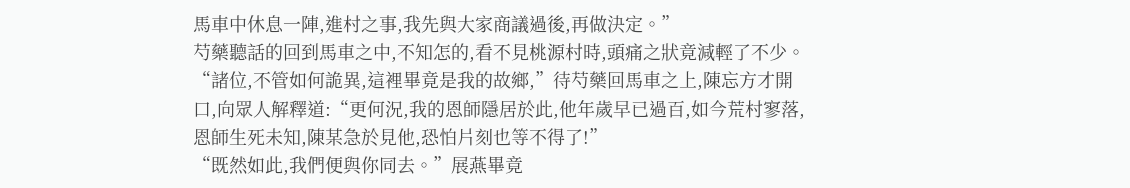馬車中休息一陣,進村之事,我先與大家商議過後,再做決定。”
芍藥聽話的回到馬車之中,不知怎的,看不見桃源村時,頭痛之狀竟減輕了不少。
“諸位,不管如何詭異,這裡畢竟是我的故鄉,”待芍藥回馬車之上,陳忘方才開口,向眾人解釋道:“更何況,我的恩師隱居於此,他年歲早已過百,如今荒村寥落,恩師生死未知,陳某急於見他,恐怕片刻也等不得了!”
“既然如此,我們便與你同去。”展燕畢竟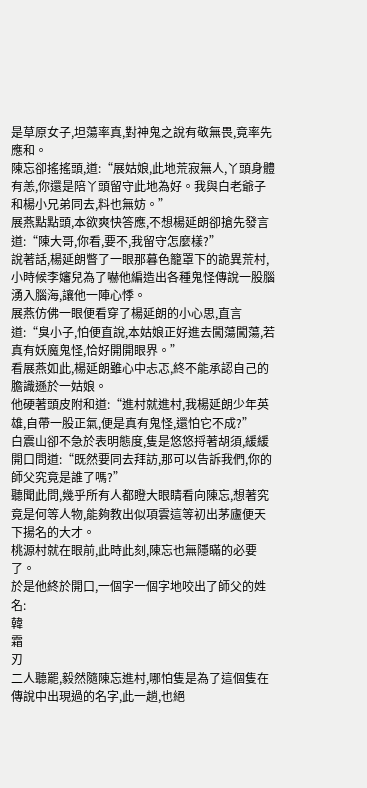是草原女子,坦蕩率真,對神鬼之說有敬無畏,竟率先應和。
陳忘卻搖搖頭,道:“展姑娘,此地荒寂無人,丫頭身體有恙,你還是陪丫頭留守此地為好。我與白老爺子和楊小兄弟同去,料也無妨。”
展燕點點頭,本欲爽快答應,不想楊延朗卻搶先發言道:“陳大哥,你看,要不,我留守怎麼樣?”
說著話,楊延朗瞥了一眼那暮色籠罩下的詭異荒村,小時候李嬸兒為了嚇他編造出各種鬼怪傳說一股腦湧入腦海,讓他一陣心悸。
展燕仿佛一眼便看穿了楊延朗的小心思,直言道:“臭小子,怕便直說,本姑娘正好進去闖蕩闖蕩,若真有妖魔鬼怪,恰好開開眼界。”
看展燕如此,楊延朗雖心中忐忑,終不能承認自己的膽識遜於一姑娘。
他硬著頭皮附和道:“進村就進村,我楊延朗少年英雄,自帶一股正氣,便是真有鬼怪,還怕它不成?”
白震山卻不急於表明態度,隻是悠悠捋著胡須,緩緩開口問道:“既然要同去拜訪,那可以告訴我們,你的師父究竟是誰了嗎?”
聽聞此問,幾乎所有人都瞪大眼睛看向陳忘,想著究竟是何等人物,能夠教出似項雲這等初出茅廬便天下揚名的大才。
桃源村就在眼前,此時此刻,陳忘也無隱瞞的必要了。
於是他終於開口,一個字一個字地咬出了師父的姓名:
韓
霜
刃
二人聽罷,毅然隨陳忘進村,哪怕隻是為了這個隻在傳說中出現過的名字,此一趟,也絕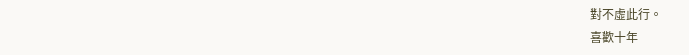對不虛此行。
喜歡十年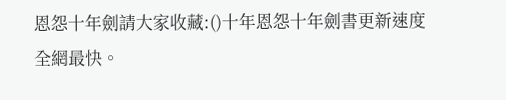恩怨十年劍請大家收藏:()十年恩怨十年劍書更新速度全網最快。